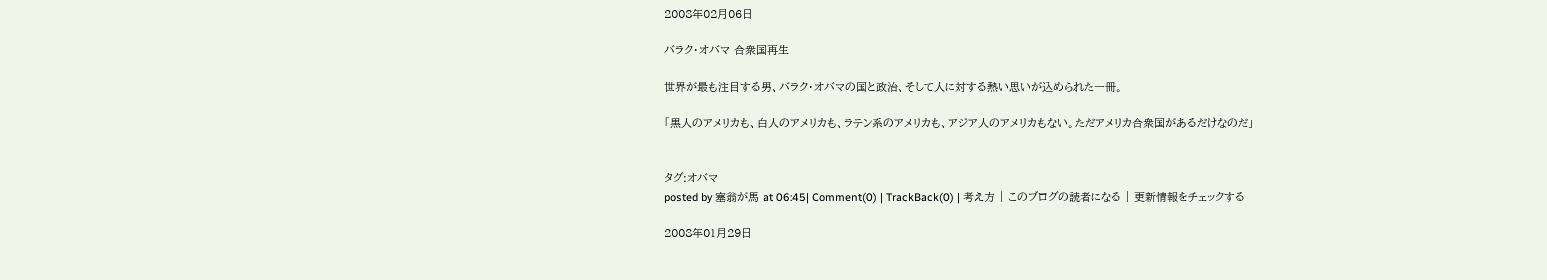2008年02月06日

バラク・オバマ 合衆国再生

世界が最も注目する男、バラク・オバマの国と政治、そして人に対する熱い思いが込められた一冊。

「黒人のアメリカも、白人のアメリカも、ラテン系のアメリカも、アジア人のアメリカもない。ただアメリカ合衆国があるだけなのだ」


タグ:オバマ
posted by 塞翁が馬 at 06:45| Comment(0) | TrackBack(0) | 考え方 | このブログの読者になる | 更新情報をチェックする

2008年01月29日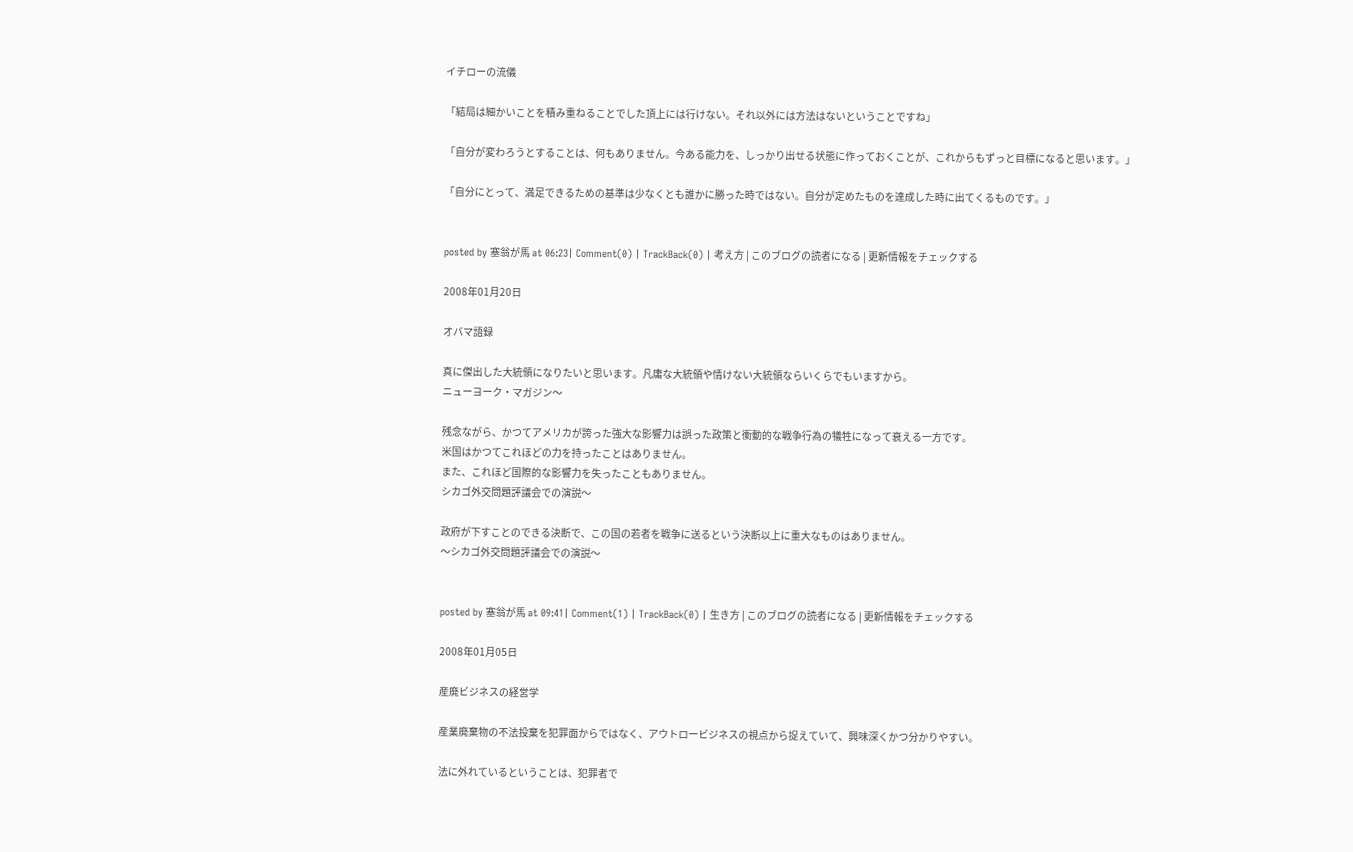イチローの流儀

「結局は細かいことを積み重ねることでした頂上には行けない。それ以外には方法はないということですね」

「自分が変わろうとすることは、何もありません。今ある能力を、しっかり出せる状態に作っておくことが、これからもずっと目標になると思います。」

「自分にとって、満足できるための基準は少なくとも誰かに勝った時ではない。自分が定めたものを達成した時に出てくるものです。」


posted by 塞翁が馬 at 06:23| Comment(0) | TrackBack(0) | 考え方 | このブログの読者になる | 更新情報をチェックする

2008年01月20日

オバマ語録

真に傑出した大統領になりたいと思います。凡庸な大統領や情けない大統領ならいくらでもいますから。
ニューヨーク・マガジン〜

残念ながら、かつてアメリカが誇った強大な影響力は誤った政策と衝動的な戦争行為の犠牲になって衰える一方です。
米国はかつてこれほどの力を持ったことはありません。
また、これほど国際的な影響力を失ったこともありません。
シカゴ外交問題評議会での演説〜

政府が下すことのできる決断で、この国の若者を戦争に送るという決断以上に重大なものはありません。
〜シカゴ外交問題評議会での演説〜


posted by 塞翁が馬 at 09:41| Comment(1) | TrackBack(0) | 生き方 | このブログの読者になる | 更新情報をチェックする

2008年01月05日

産廃ビジネスの経営学

産業廃棄物の不法投棄を犯罪面からではなく、アウトロービジネスの視点から捉えていて、興味深くかつ分かりやすい。

法に外れているということは、犯罪者で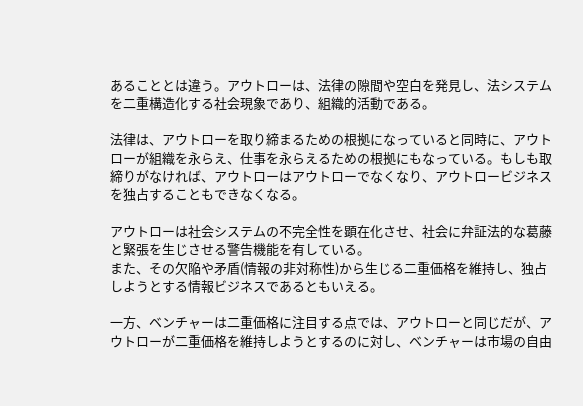あることとは違う。アウトローは、法律の隙間や空白を発見し、法システムを二重構造化する社会現象であり、組織的活動である。

法律は、アウトローを取り締まるための根拠になっていると同時に、アウトローが組織を永らえ、仕事を永らえるための根拠にもなっている。もしも取締りがなければ、アウトローはアウトローでなくなり、アウトロービジネスを独占することもできなくなる。

アウトローは社会システムの不完全性を顕在化させ、社会に弁証法的な葛藤と緊張を生じさせる警告機能を有している。
また、その欠陥や矛盾(情報の非対称性)から生じる二重価格を維持し、独占しようとする情報ビジネスであるともいえる。

一方、ベンチャーは二重価格に注目する点では、アウトローと同じだが、アウトローが二重価格を維持しようとするのに対し、ベンチャーは市場の自由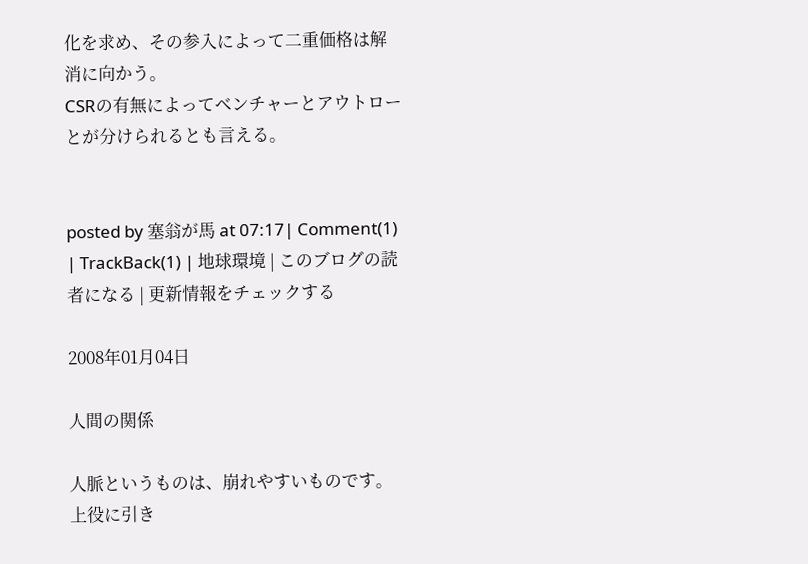化を求め、その参入によって二重価格は解消に向かう。
CSRの有無によってベンチャーとアウトローとが分けられるとも言える。


posted by 塞翁が馬 at 07:17| Comment(1) | TrackBack(1) | 地球環境 | このブログの読者になる | 更新情報をチェックする

2008年01月04日

人間の関係

人脈というものは、崩れやすいものです。上役に引き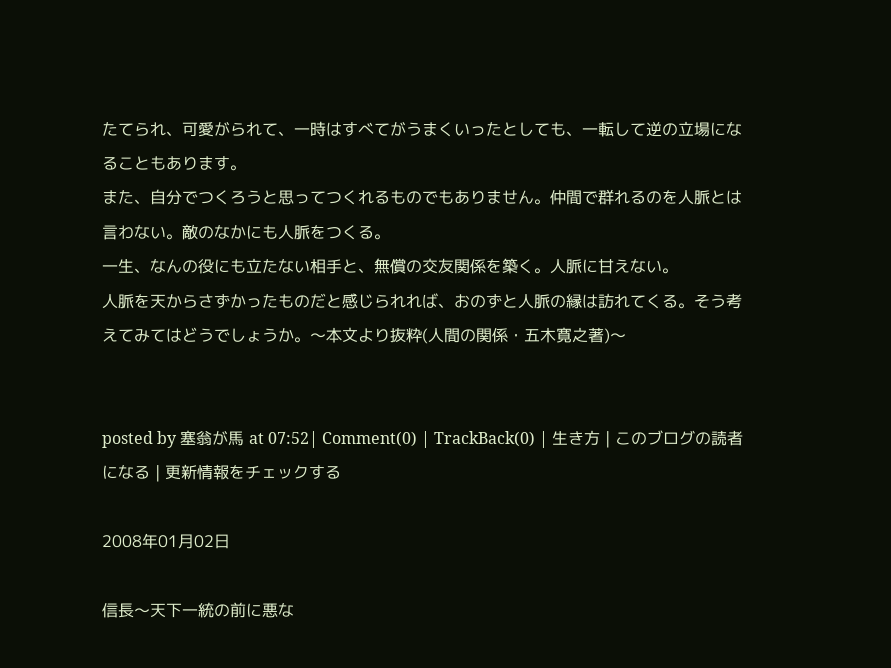たてられ、可愛がられて、一時はすべてがうまくいったとしても、一転して逆の立場になることもあります。
また、自分でつくろうと思ってつくれるものでもありません。仲間で群れるのを人脈とは言わない。敵のなかにも人脈をつくる。
一生、なんの役にも立たない相手と、無償の交友関係を築く。人脈に甘えない。
人脈を天からさずかったものだと感じられれば、おのずと人脈の縁は訪れてくる。そう考えてみてはどうでしょうか。〜本文より抜粋(人間の関係・五木寛之著)〜


posted by 塞翁が馬 at 07:52| Comment(0) | TrackBack(0) | 生き方 | このブログの読者になる | 更新情報をチェックする

2008年01月02日

信長〜天下一統の前に悪な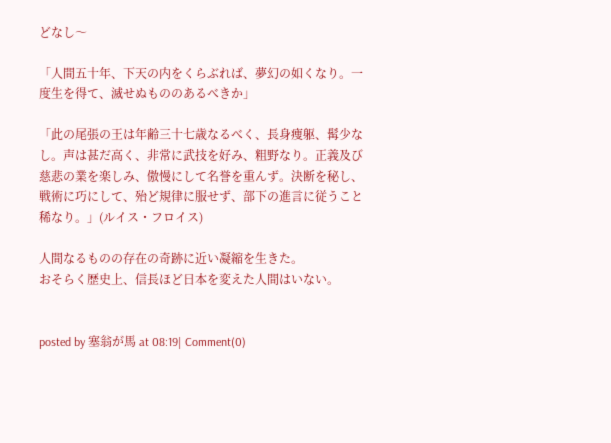どなし〜

「人間五十年、下天の内をくらぶれば、夢幻の如くなり。一度生を得て、滅せぬもののあるべきか」

「此の尾張の王は年齢三十七歳なるべく、長身痩躯、髯少なし。声は甚だ高く、非常に武技を好み、粗野なり。正義及び慈悲の業を楽しみ、傲慢にして名誉を重んず。決断を秘し、戦術に巧にして、殆ど規律に服せず、部下の進言に従うこと稀なり。」(ルイス・フロイス)

人間なるものの存在の奇跡に近い凝縮を生きた。
おそらく歴史上、信長ほど日本を変えた人間はいない。


posted by 塞翁が馬 at 08:19| Comment(0)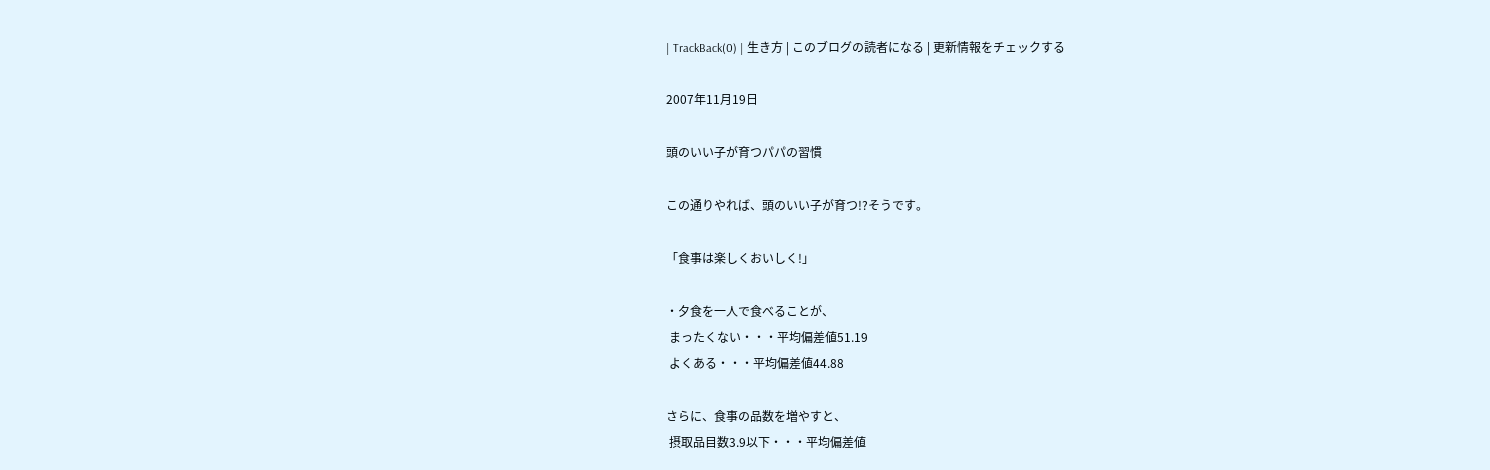| TrackBack(0) | 生き方 | このブログの読者になる | 更新情報をチェックする

2007年11月19日

頭のいい子が育つパパの習慣

この通りやれば、頭のいい子が育つ!?そうです。

「食事は楽しくおいしく!」

・夕食を一人で食べることが、
 まったくない・・・平均偏差値51.19
 よくある・・・平均偏差値44.88

さらに、食事の品数を増やすと、
 摂取品目数3.9以下・・・平均偏差値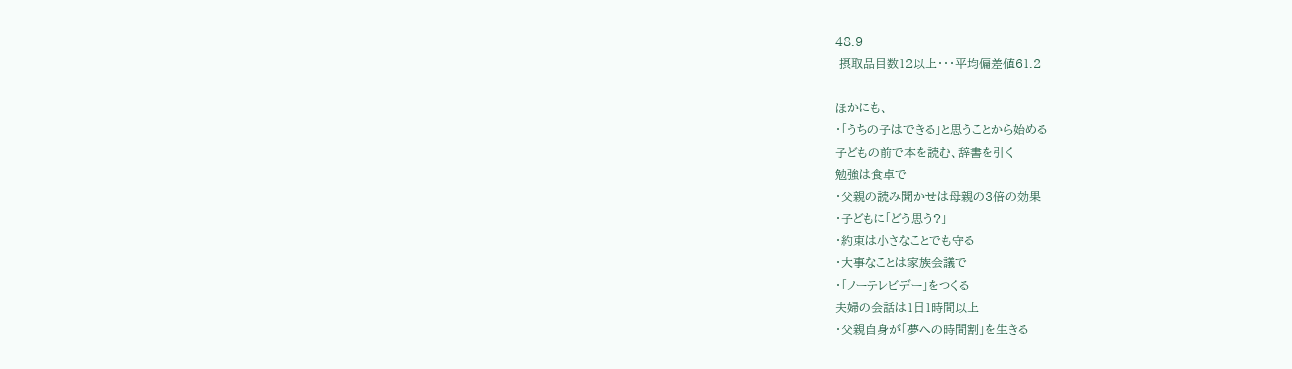48.9
 摂取品目数12以上・・・平均偏差値61.2

ほかにも、
・「うちの子はできる」と思うことから始める
子どもの前で本を読む、辞書を引く
勉強は食卓で
・父親の読み聞かせは母親の3倍の効果
・子どもに「どう思う?」
・約束は小さなことでも守る
・大事なことは家族会議で
・「ノーテレビデー」をつくる
夫婦の会話は1日1時間以上
・父親自身が「夢への時間割」を生きる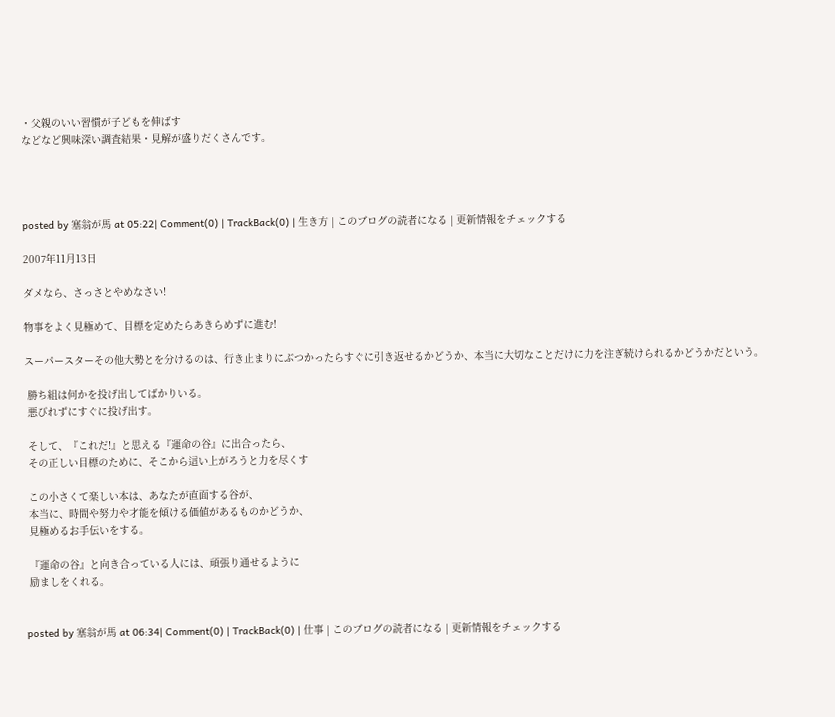・父親のいい習慣が子どもを伸ばす
などなど興味深い調査結果・見解が盛りだくさんです。




posted by 塞翁が馬 at 05:22| Comment(0) | TrackBack(0) | 生き方 | このブログの読者になる | 更新情報をチェックする

2007年11月13日

ダメなら、さっさとやめなさい!

物事をよく見極めて、目標を定めたらあきらめずに進む!

スーパースターその他大勢とを分けるのは、行き止まりにぶつかったらすぐに引き返せるかどうか、本当に大切なことだけに力を注ぎ続けられるかどうかだという。

 勝ち組は何かを投げ出してばかりいる。
 悪びれずにすぐに投げ出す。

 そして、『これだ!』と思える『運命の谷』に出合ったら、
 その正しい目標のために、そこから這い上がろうと力を尽くす

 この小さくて楽しい本は、あなたが直面する谷が、
 本当に、時間や努力や才能を傾ける価値があるものかどうか、
 見極めるお手伝いをする。

 『運命の谷』と向き合っている人には、頑張り通せるように
 励ましをくれる。


posted by 塞翁が馬 at 06:34| Comment(0) | TrackBack(0) | 仕事 | このブログの読者になる | 更新情報をチェックする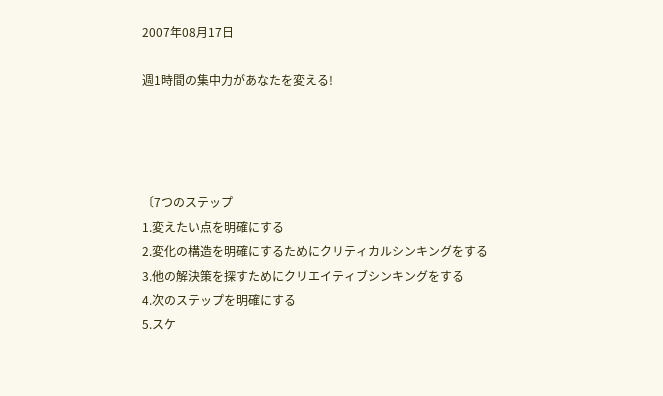2007年08月17日

週1時間の集中力があなたを変える!




〔7つのステップ
1.変えたい点を明確にする
2.変化の構造を明確にするためにクリティカルシンキングをする
3.他の解決策を探すためにクリエイティブシンキングをする
4.次のステップを明確にする
5.スケ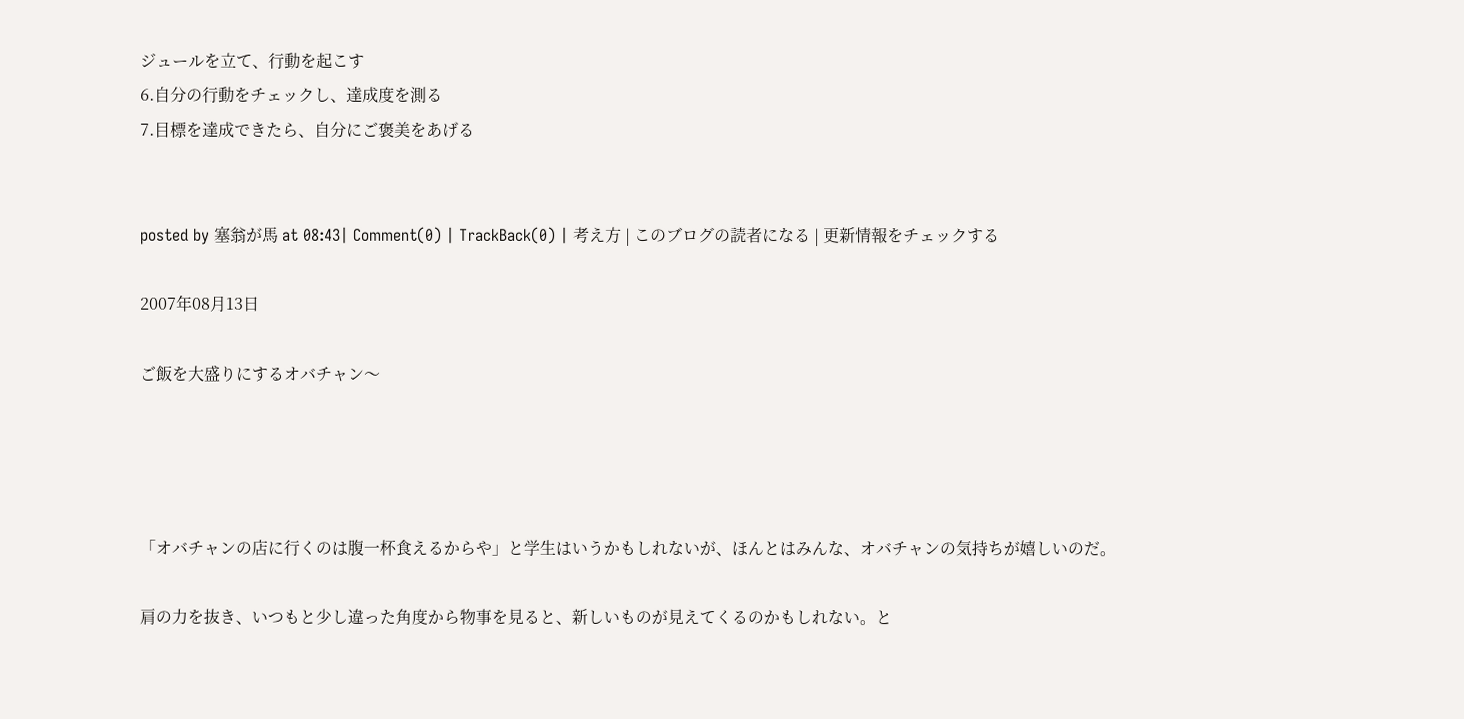ジュールを立て、行動を起こす
6.自分の行動をチェックし、達成度を測る
7.目標を達成できたら、自分にご褒美をあげる


posted by 塞翁が馬 at 08:43| Comment(0) | TrackBack(0) | 考え方 | このブログの読者になる | 更新情報をチェックする

2007年08月13日

ご飯を大盛りにするオバチャン〜




「オバチャンの店に行くのは腹一杯食えるからや」と学生はいうかもしれないが、ほんとはみんな、オバチャンの気持ちが嬉しいのだ。

肩の力を抜き、いつもと少し違った角度から物事を見ると、新しいものが見えてくるのかもしれない。と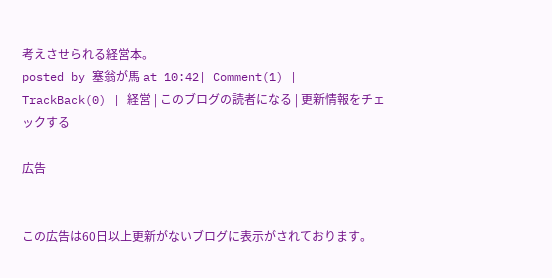考えさせられる経営本。
posted by 塞翁が馬 at 10:42| Comment(1) | TrackBack(0) | 経営 | このブログの読者になる | 更新情報をチェックする

広告


この広告は60日以上更新がないブログに表示がされております。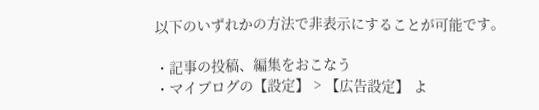以下のいずれかの方法で非表示にすることが可能です。

・記事の投稿、編集をおこなう
・マイブログの【設定】 > 【広告設定】 よ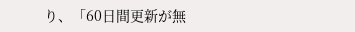り、「60日間更新が無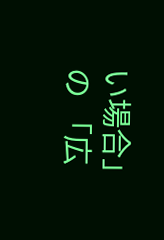い場合」 の 「広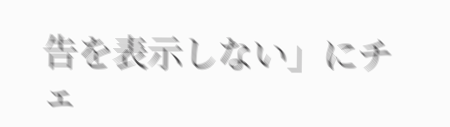告を表示しない」にチェ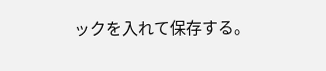ックを入れて保存する。